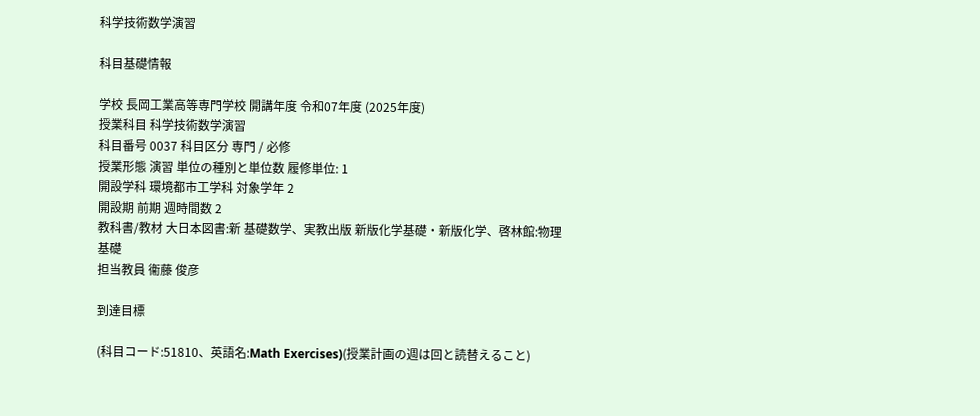科学技術数学演習

科目基礎情報

学校 長岡工業高等専門学校 開講年度 令和07年度 (2025年度)
授業科目 科学技術数学演習
科目番号 0037 科目区分 専門 / 必修
授業形態 演習 単位の種別と単位数 履修単位: 1
開設学科 環境都市工学科 対象学年 2
開設期 前期 週時間数 2
教科書/教材 大日本図書:新 基礎数学、実教出版 新版化学基礎・新版化学、啓林館:物理基礎
担当教員 衞藤 俊彦

到達目標

(科目コード:51810、英語名:Math Exercises)(授業計画の週は回と読替えること)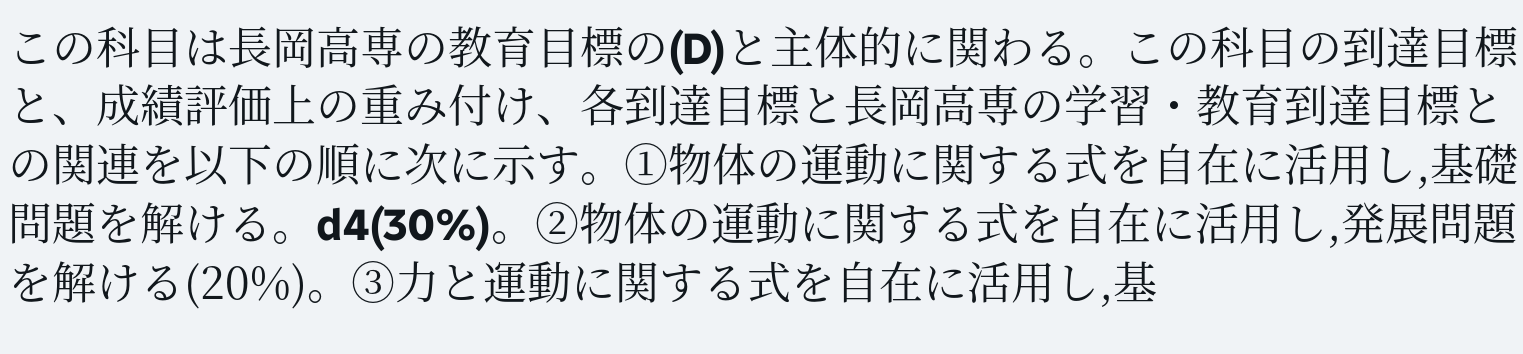この科目は長岡高専の教育目標の(D)と主体的に関わる。この科目の到達目標と、成績評価上の重み付け、各到達目標と長岡高専の学習・教育到達目標との関連を以下の順に次に示す。①物体の運動に関する式を自在に活用し,基礎問題を解ける。d4(30%)。②物体の運動に関する式を自在に活用し,発展問題を解ける(20%)。③力と運動に関する式を自在に活用し,基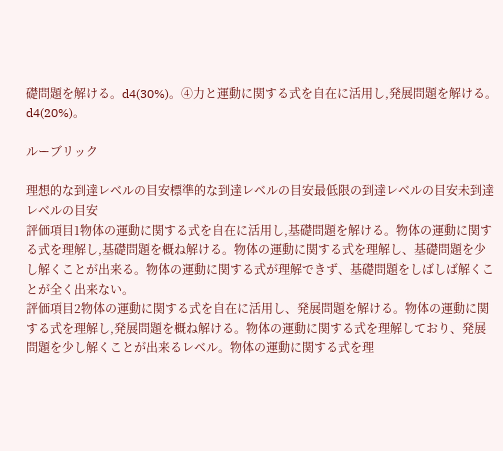礎問題を解ける。d4(30%)。④力と運動に関する式を自在に活用し,発展問題を解ける。d4(20%)。

ルーブリック

理想的な到達レベルの目安標準的な到達レベルの目安最低限の到達レベルの目安未到達レベルの目安
評価項目1物体の運動に関する式を自在に活用し,基礎問題を解ける。物体の運動に関する式を理解し,基礎問題を概ね解ける。物体の運動に関する式を理解し、基礎問題を少し解くことが出来る。物体の運動に関する式が理解できず、基礎問題をしばしば解くことが全く出来ない。
評価項目2物体の運動に関する式を自在に活用し、発展問題を解ける。物体の運動に関する式を理解し,発展問題を概ね解ける。物体の運動に関する式を理解しており、発展問題を少し解くことが出来るレベル。物体の運動に関する式を理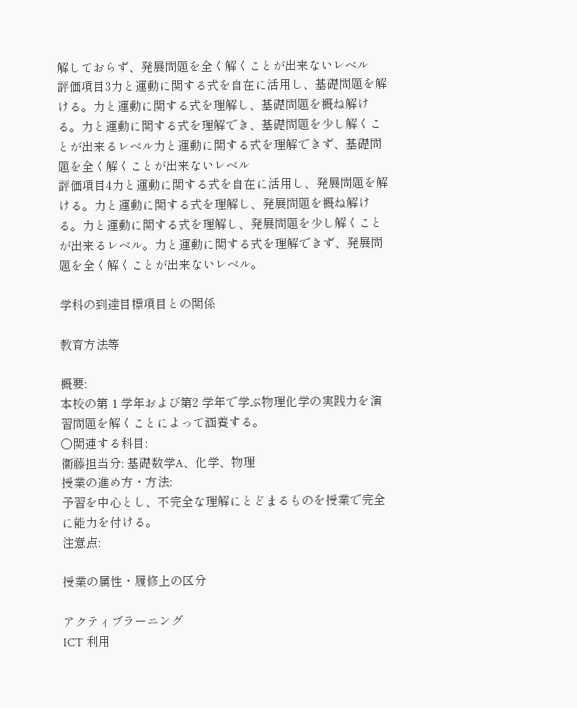解しておらず、発展問題を全く解くことが出来ないレベル
評価項目3力と運動に関する式を自在に活用し、基礎問題を解ける。力と運動に関する式を理解し、基礎問題を概ね解ける。力と運動に関する式を理解でき、基礎問題を少し解くことが出来るレベル力と運動に関する式を理解できず、基礎問題を全く解くことが出来ないレベル
評価項目4力と運動に関する式を自在に活用し、発展問題を解ける。力と運動に関する式を理解し、発展問題を概ね解ける。力と運動に関する式を理解し、発展問題を少し解くことが出来るレベル。力と運動に関する式を理解できず、発展問題を全く解くことが出来ないレベル。

学科の到達目標項目との関係

教育方法等

概要:
本校の第 1 学年および第2 学年で学ぶ物理化学の実践力を演習問題を解くことによって涵養する。
〇関連する科目:
衞藤担当分: 基礎数学A、化学、物理
授業の進め方・方法:
予習を中心とし、不完全な理解にとどまるものを授業で完全に能力を付ける。
注意点:

授業の属性・履修上の区分

アクティブラーニング
ICT 利用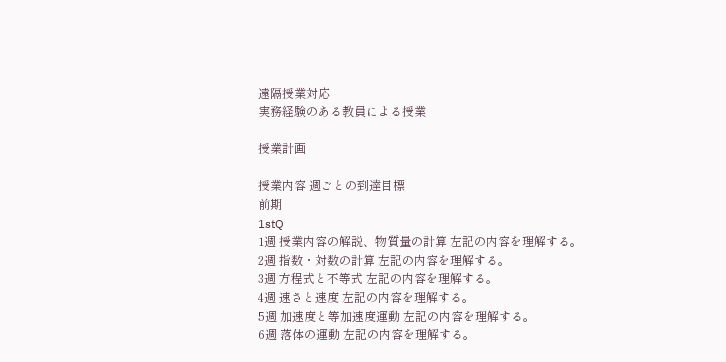遠隔授業対応
実務経験のある教員による授業

授業計画

授業内容 週ごとの到達目標
前期
1stQ
1週 授業内容の解説、物質量の計算 左記の内容を理解する。
2週 指数・対数の計算 左記の内容を理解する。
3週 方程式と不等式 左記の内容を理解する。
4週 速さと速度 左記の内容を理解する。
5週 加速度と等加速度運動 左記の内容を理解する。
6週 落体の運動 左記の内容を理解する。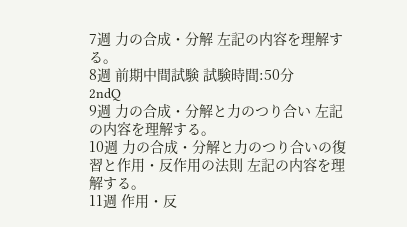7週 力の合成・分解 左記の内容を理解する。
8週 前期中間試験 試験時間:50分
2ndQ
9週 力の合成・分解と力のつり合い 左記の内容を理解する。
10週 力の合成・分解と力のつり合いの復習と作用・反作用の法則 左記の内容を理解する。
11週 作用・反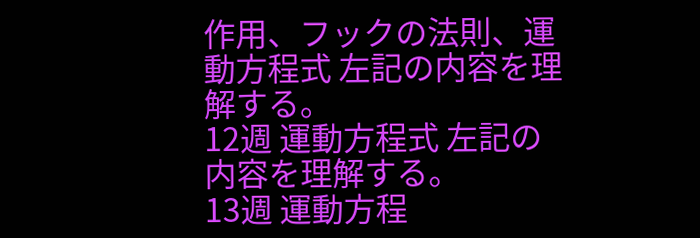作用、フックの法則、運動方程式 左記の内容を理解する。
12週 運動方程式 左記の内容を理解する。
13週 運動方程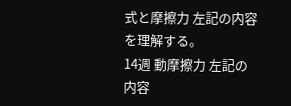式と摩擦力 左記の内容を理解する。
14週 動摩擦力 左記の内容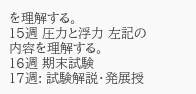を理解する。
15週 圧力と浮力 左記の内容を理解する。
16週 期末試験
17週: 試験解説・発展授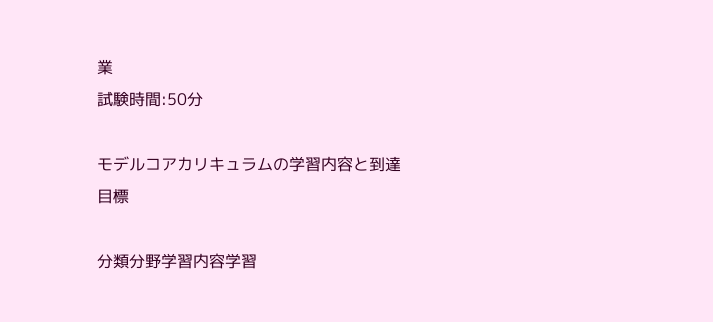業
試験時間:50分

モデルコアカリキュラムの学習内容と到達目標

分類分野学習内容学習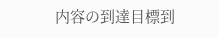内容の到達目標到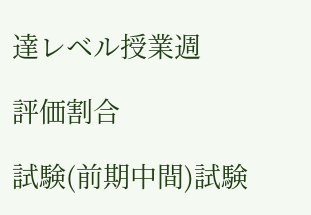達レベル授業週

評価割合

試験(前期中間)試験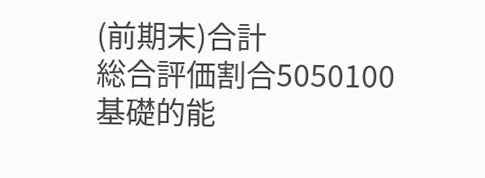(前期末)合計
総合評価割合5050100
基礎的能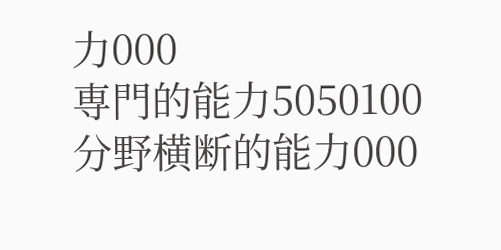力000
専門的能力5050100
分野横断的能力000